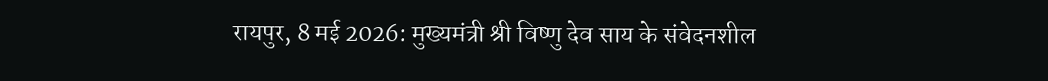रायपुर, 8 मई 2026: मुख्यमंत्री श्री विष्णु देव साय के संवेदनशील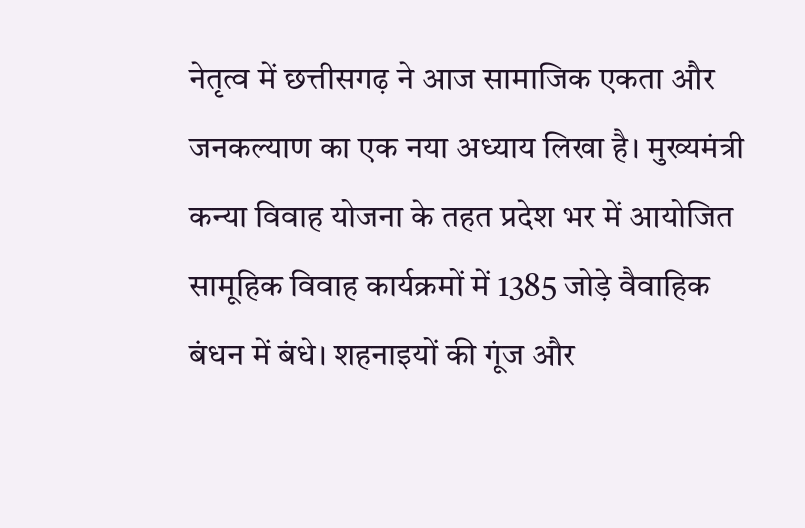नेतृत्व में छत्तीसगढ़ ने आज सामाजिक एकता और जनकल्याण का एक नया अध्याय लिखा है। मुख्यमंत्री कन्या विवाह योजना के तहत प्रदेश भर में आयोजित सामूहिक विवाह कार्यक्रमों में 1385 जोड़े वैवाहिक बंधन में बंधे। शहनाइयों की गूंज और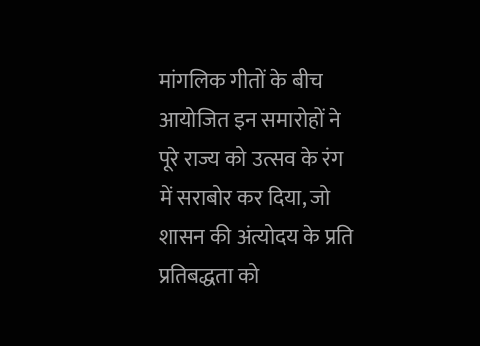मांगलिक गीतों के बीच आयोजित इन समारोहों ने पूरे राज्य को उत्सव के रंग में सराबोर कर दिया, जो शासन की अंत्योदय के प्रति प्रतिबद्धता को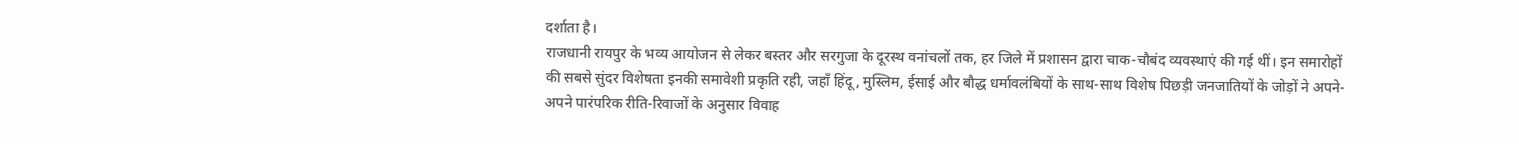दर्शाता है।
राजधानी रायपुर के भव्य आयोजन से लेकर बस्तर और सरगुजा के दूरस्थ वनांचलों तक, हर जिले में प्रशासन द्वारा चाक-चौबंद व्यवस्थाएं की गई थीं। इन समारोहों की सबसे सुंदर विशेषता इनकी समावेशी प्रकृति रही, जहाँ हिंदू, मुस्लिम, ईसाई और बौद्ध धर्मावलंबियों के साथ-साथ विशेष पिछड़ी जनजातियों के जोड़ों ने अपने-अपने पारंपरिक रीति-रिवाजों के अनुसार विवाह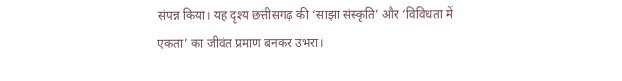संपन्न किया। यह दृश्य छत्तीसगढ़ की ‘साझा संस्कृति’ और ‘विविधता में एकता’ का जीवंत प्रमाण बनकर उभरा।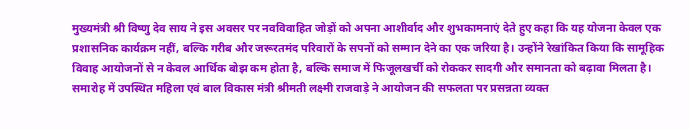मुख्यमंत्री श्री विष्णु देव साय ने इस अवसर पर नवविवाहित जोड़ों को अपना आशीर्वाद और शुभकामनाएं देते हुए कहा कि यह योजना केवल एक प्रशासनिक कार्यक्रम नहीं, बल्कि गरीब और जरूरतमंद परिवारों के सपनों को सम्मान देने का एक जरिया है। उन्होंने रेखांकित किया कि सामूहिक विवाह आयोजनों से न केवल आर्थिक बोझ कम होता है, बल्कि समाज में फिजूलखर्ची को रोककर सादगी और समानता को बढ़ावा मिलता है।
समारोह में उपस्थित महिला एवं बाल विकास मंत्री श्रीमती लक्ष्मी राजवाड़े ने आयोजन की सफलता पर प्रसन्नता व्यक्त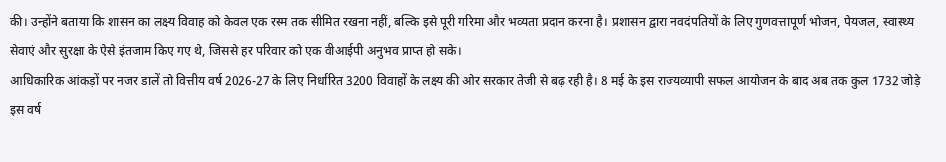की। उन्होंने बताया कि शासन का लक्ष्य विवाह को केवल एक रस्म तक सीमित रखना नहीं, बल्कि इसे पूरी गरिमा और भव्यता प्रदान करना है। प्रशासन द्वारा नवदंपतियों के लिए गुणवत्तापूर्ण भोजन, पेयजल, स्वास्थ्य सेवाएं और सुरक्षा के ऐसे इंतजाम किए गए थे, जिससे हर परिवार को एक वीआईपी अनुभव प्राप्त हो सके।
आधिकारिक आंकड़ों पर नजर डालें तो वित्तीय वर्ष 2026-27 के लिए निर्धारित 3200 विवाहों के लक्ष्य की ओर सरकार तेजी से बढ़ रही है। 8 मई के इस राज्यव्यापी सफल आयोजन के बाद अब तक कुल 1732 जोड़े इस वर्ष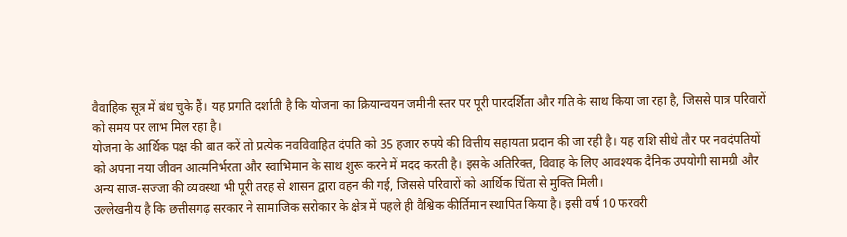वैवाहिक सूत्र में बंध चुके हैं। यह प्रगति दर्शाती है कि योजना का क्रियान्वयन जमीनी स्तर पर पूरी पारदर्शिता और गति के साथ किया जा रहा है, जिससे पात्र परिवारों को समय पर लाभ मिल रहा है।
योजना के आर्थिक पक्ष की बात करें तो प्रत्येक नवविवाहित दंपति को 35 हजार रुपये की वित्तीय सहायता प्रदान की जा रही है। यह राशि सीधे तौर पर नवदंपतियों को अपना नया जीवन आत्मनिर्भरता और स्वाभिमान के साथ शुरू करने में मदद करती है। इसके अतिरिक्त, विवाह के लिए आवश्यक दैनिक उपयोगी सामग्री और अन्य साज-सज्जा की व्यवस्था भी पूरी तरह से शासन द्वारा वहन की गई, जिससे परिवारों को आर्थिक चिंता से मुक्ति मिली।
उल्लेखनीय है कि छत्तीसगढ़ सरकार ने सामाजिक सरोकार के क्षेत्र में पहले ही वैश्विक कीर्तिमान स्थापित किया है। इसी वर्ष 10 फरवरी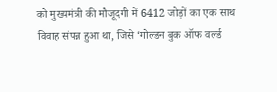को मुख्यमंत्री की मौजूदगी में 6412 जोड़ों का एक साथ विवाह संपन्न हुआ था, जिसे ‘गोल्डन बुक ऑफ वर्ल्ड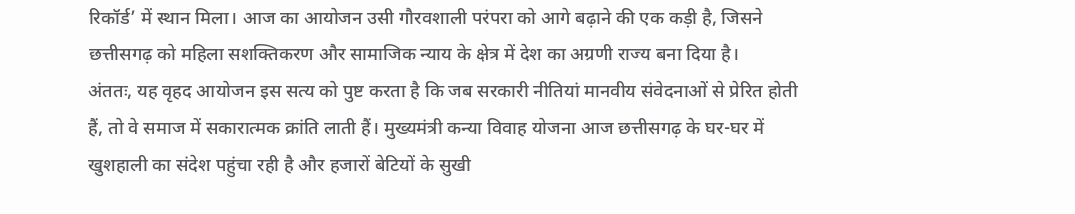रिकॉर्ड’ में स्थान मिला। आज का आयोजन उसी गौरवशाली परंपरा को आगे बढ़ाने की एक कड़ी है, जिसने छत्तीसगढ़ को महिला सशक्तिकरण और सामाजिक न्याय के क्षेत्र में देश का अग्रणी राज्य बना दिया है।
अंततः, यह वृहद आयोजन इस सत्य को पुष्ट करता है कि जब सरकारी नीतियां मानवीय संवेदनाओं से प्रेरित होती हैं, तो वे समाज में सकारात्मक क्रांति लाती हैं। मुख्यमंत्री कन्या विवाह योजना आज छत्तीसगढ़ के घर-घर में खुशहाली का संदेश पहुंचा रही है और हजारों बेटियों के सुखी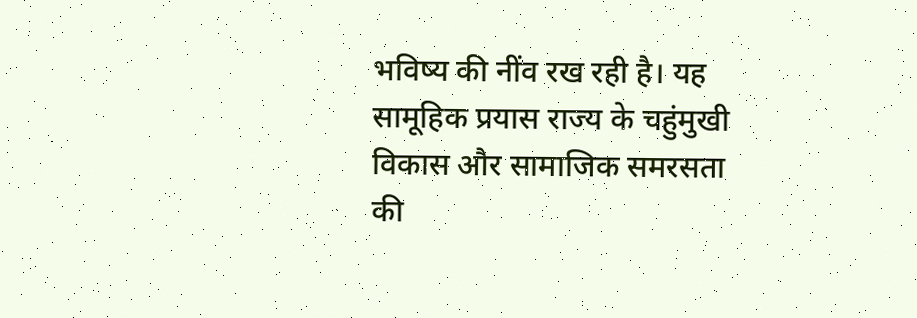भविष्य की नींव रख रही है। यह सामूहिक प्रयास राज्य के चहुंमुखी विकास और सामाजिक समरसता की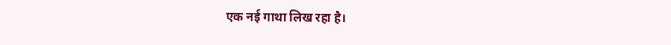एक नई गाथा लिख रहा है।